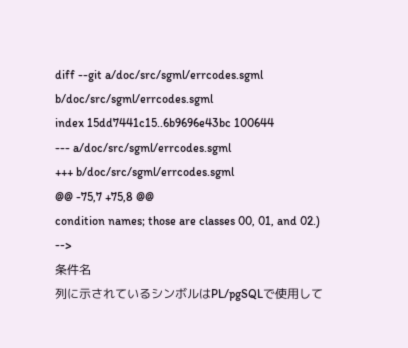diff --git a/doc/src/sgml/errcodes.sgml b/doc/src/sgml/errcodes.sgml
index 15dd7441c15..6b9696e43bc 100644
--- a/doc/src/sgml/errcodes.sgml
+++ b/doc/src/sgml/errcodes.sgml
@@ -75,7 +75,8 @@
condition names; those are classes 00, 01, and 02.)
-->
条件名
列に示されているシンボルはPL/pgSQLで使用して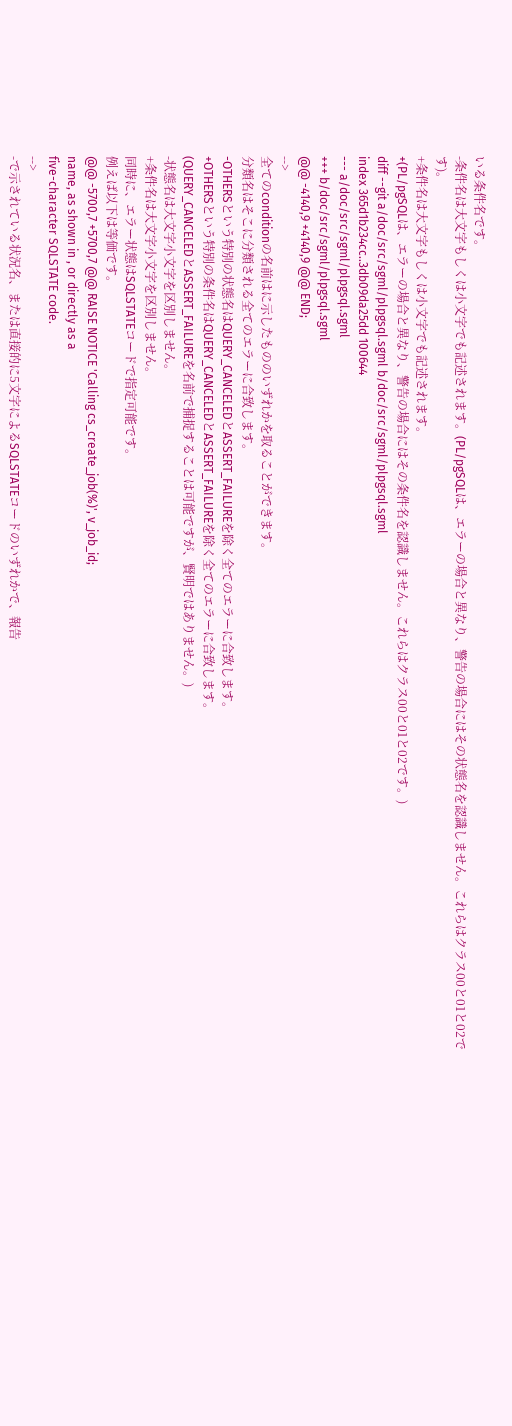いる条件名です。
-条件名は大文字もしくは小文字でも記述されます。(PL/pgSQLは、エラーの場合と異なり、警告の場合にはその状態名を認識しません。これらはクラス00と01と02です)。
+条件名は大文字もしくは小文字でも記述されます。
+(PL/pgSQLは、エラーの場合と異なり、警告の場合にはその条件名を認識しません。これらはクラス00と01と02です。)
diff --git a/doc/src/sgml/plpgsql.sgml b/doc/src/sgml/plpgsql.sgml
index 365d1b234cc..3db09da25dd 100644
--- a/doc/src/sgml/plpgsql.sgml
+++ b/doc/src/sgml/plpgsql.sgml
@@ -4140,9 +4140,9 @@ END;
-->
全てのconditionの名前はに示したもののいずれかを取ることができます。
分類名はそこに分類される全てのエラーに合致します。
-OTHERSという特別の状態名はQUERY_CANCELEDとASSERT_FAILUREを除く全てのエラーに合致します。
+OTHERSという特別の条件名はQUERY_CANCELEDとASSERT_FAILUREを除く全てのエラーに合致します。
(QUERY_CANCELEDとASSERT_FAILUREを名前で捕捉することは可能ですが、賢明ではありません。)
-状態名は大文字小文字を区別しません。
+条件名は大文字小文字を区別しません。
同時に、エラー状態はSQLSTATEコードで指定可能です。
例えば以下は等価です。
@@ -5700,7 +5700,7 @@ RAISE NOTICE 'Calling cs_create_job(%)', v_job_id;
name, as shown in , or directly as a
five-character SQLSTATE code.
-->
-で示されている状況名、または直接的に5文字によるSQLSTATEコードのいずれかで、報告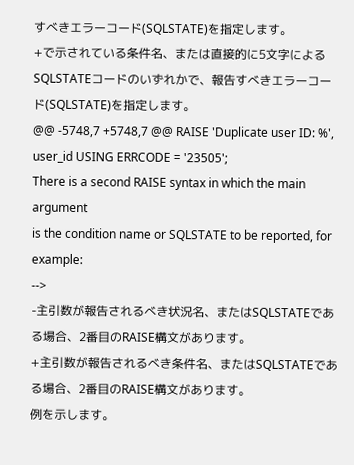すべきエラーコード(SQLSTATE)を指定します。
+で示されている条件名、または直接的に5文字によるSQLSTATEコードのいずれかで、報告すべきエラーコード(SQLSTATE)を指定します。
@@ -5748,7 +5748,7 @@ RAISE 'Duplicate user ID: %', user_id USING ERRCODE = '23505';
There is a second RAISE syntax in which the main argument
is the condition name or SQLSTATE to be reported, for example:
-->
-主引数が報告されるべき状況名、またはSQLSTATEである場合、2番目のRAISE構文があります。
+主引数が報告されるべき条件名、またはSQLSTATEである場合、2番目のRAISE構文があります。
例を示します。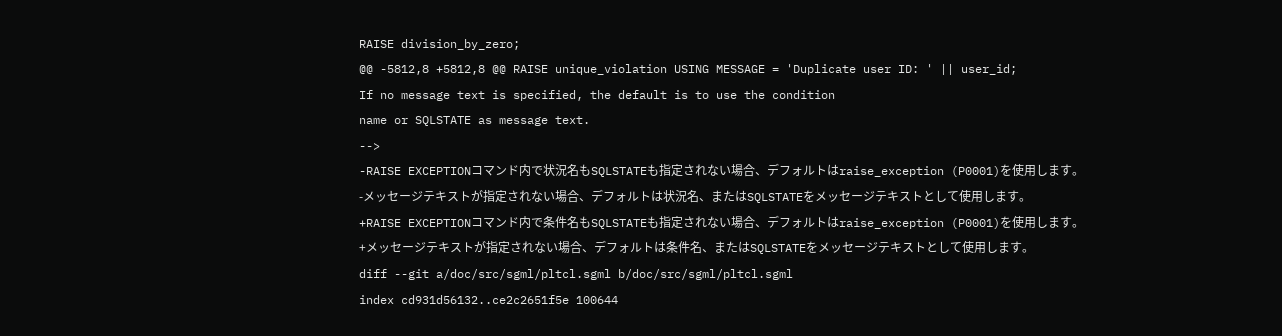RAISE division_by_zero;
@@ -5812,8 +5812,8 @@ RAISE unique_violation USING MESSAGE = 'Duplicate user ID: ' || user_id;
If no message text is specified, the default is to use the condition
name or SQLSTATE as message text.
-->
-RAISE EXCEPTIONコマンド内で状況名もSQLSTATEも指定されない場合、デフォルトはraise_exception (P0001)を使用します。
-メッセージテキストが指定されない場合、デフォルトは状況名、またはSQLSTATEをメッセージテキストとして使用します。
+RAISE EXCEPTIONコマンド内で条件名もSQLSTATEも指定されない場合、デフォルトはraise_exception (P0001)を使用します。
+メッセージテキストが指定されない場合、デフォルトは条件名、またはSQLSTATEをメッセージテキストとして使用します。
diff --git a/doc/src/sgml/pltcl.sgml b/doc/src/sgml/pltcl.sgml
index cd931d56132..ce2c2651f5e 100644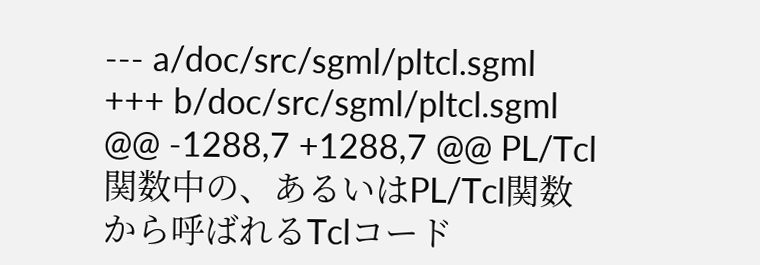--- a/doc/src/sgml/pltcl.sgml
+++ b/doc/src/sgml/pltcl.sgml
@@ -1288,7 +1288,7 @@ PL/Tcl関数中の、あるいはPL/Tcl関数から呼ばれるTclコード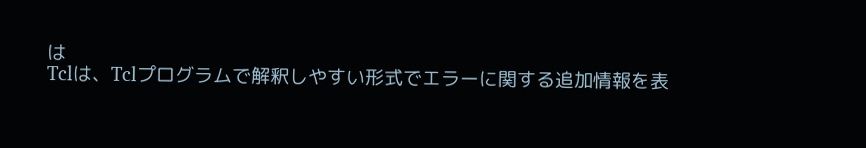は
Tclは、Tclプログラムで解釈しやすい形式でエラーに関する追加情報を表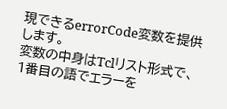現できるerrorCode変数を提供します。
変数の中身はTclリスト形式で、1番目の語でエラーを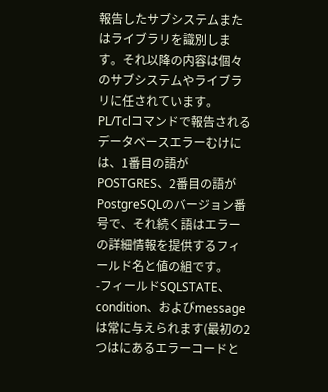報告したサブシステムまたはライブラリを識別します。それ以降の内容は個々のサブシステムやライブラリに任されています。
PL/Tclコマンドで報告されるデータベースエラーむけには、1番目の語がPOSTGRES、2番目の語がPostgreSQLのバージョン番号で、それ続く語はエラーの詳細情報を提供するフィールド名と値の組です。
-フィールドSQLSTATE、condition、およびmessageは常に与えられます(最初の2つはにあるエラーコードと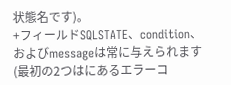状態名です)。
+フィールドSQLSTATE、condition、およびmessageは常に与えられます(最初の2つはにあるエラーコ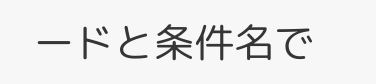ードと条件名で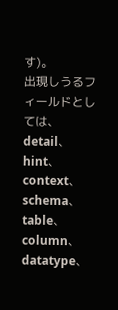す)。
出現しうるフィールドとしては、detail、hint、context、schema、table、column、datatype、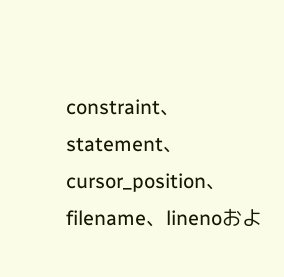constraint、statement、cursor_position、filename、linenoおよ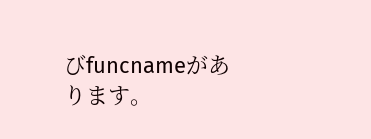びfuncnameがあります。